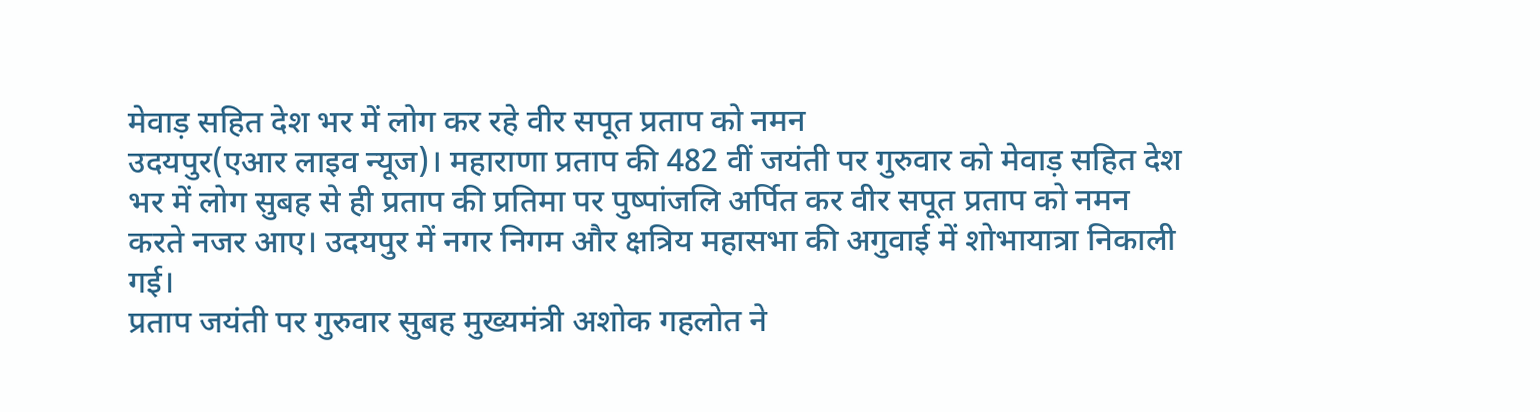मेवाड़ सहित देश भर में लोग कर रहे वीर सपूत प्रताप को नमन
उदयपुर(एआर लाइव न्यूज)। महाराणा प्रताप की 482 वीं जयंती पर गुरुवार को मेवाड़ सहित देश भर में लोग सुबह से ही प्रताप की प्रतिमा पर पुष्पांजलि अर्पित कर वीर सपूत प्रताप को नमन करते नजर आए। उदयपुर में नगर निगम और क्षत्रिय महासभा की अगुवाई में शोभायात्रा निकाली गई।
प्रताप जयंती पर गुरुवार सुबह मुख्यमंत्री अशोक गहलोत ने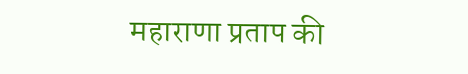महाराणा प्रताप की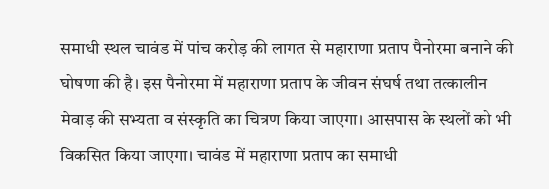समाधी स्थल चावंड में पांच करोड़ की लागत से महाराणा प्रताप पैनोरमा बनाने की घोषणा की है। इस पैनोरमा में महाराणा प्रताप के जीवन संघर्ष तथा तत्कालीन मेवाड़ की सभ्यता व संस्कृति का चित्रण किया जाएगा। आसपास के स्थलों को भी विकसित किया जाएगा। चावंड में महाराणा प्रताप का समाधी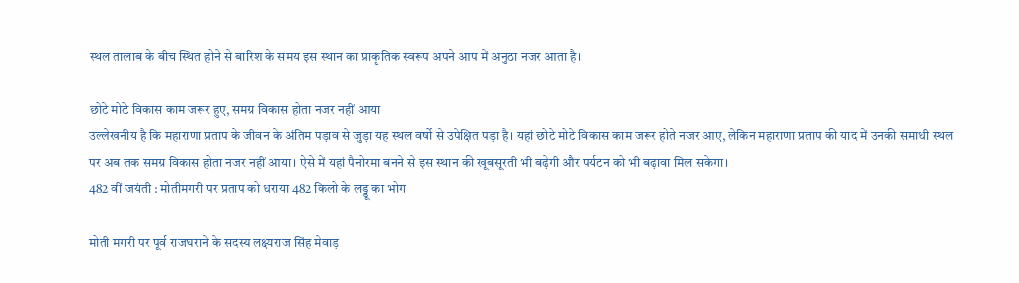स्थल तालाब के बीच स्थित होने से बारिश के समय इस स्थान का प्राकृतिक स्वरूप अपने आप में अनुठा नजर आता है।

छोटे मोटे विकास काम जरूर हुए, समग्र विकास होता नजर नहीं आया
उल्लेखनीय है कि महाराणा प्रताप के जीवन के अंतिम पड़ाव से जुड़ा यह स्थल वर्षो से उपेक्षित पड़ा है। यहां छोटे मोटे विकास काम जरूर होते नजर आए, लेकिन महाराणा प्रताप की याद में उनकी समाधी स्थल पर अब तक समग्र विकास होता नजर नहीं आया। ऐसे में यहां पैनोरमा बनने से इस स्थान की खूबसूरती भी बढ़ेगी और पर्यटन को भी बढ़ावा मिल सकेगा।
482 वीं जयंती : मोतीमगरी पर प्रताप को धराया 482 किलो के लड्डू का भोग

मोती मगरी पर पूर्व राजघराने के सदस्य लक्ष्यराज सिंह मेवाड़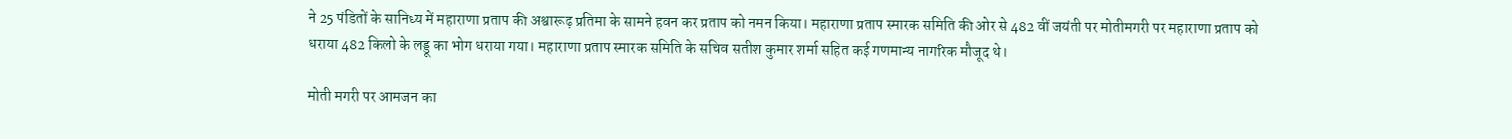ने 25 पंडितों के सानिध्य में महाराणा प्रताप की अश्वारूढ़ प्रतिमा के सामने हवन कर प्रताप को नमन किया। महाराणा प्रताप स्मारक समिति की ओर से 482 वीं जयंती पर मोतीमगरी पर महाराणा प्रताप को धराया 482 किलो के लड्डू का भोग धराया गया। महाराणा प्रताप स्मारक समिति के सचिव सतीश कुमार शर्मा सहित कई गणमान्य नागरिक मौजूद थे।

मोती मगरी पर आमजन का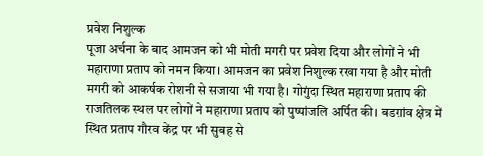प्रवेश निशुल्क
पूजा अर्चना के बाद आमजन को भी मोती मगरी पर प्रवेश दिया और लोगों ने भी महाराणा प्रताप को नमन किया। आमजन का प्रवेश निशुल्क रखा गया है और मोती मगरी को आकर्षक रोशनी से सजाया भी गया है। गोगुंदा स्थित महाराणा प्रताप की राजतिलक स्थल पर लोगों ने महाराणा प्रताप को पुष्पांजलि अर्पित की। बडग़ांव क्षेत्र में स्थित प्रताप गौरव केंद्र पर भी सुबह से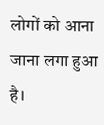लोगों को आना जाना लगा हुआ है।